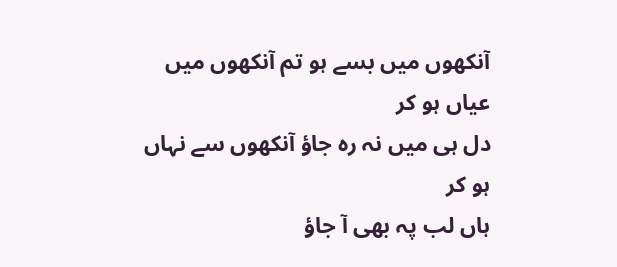آنکھوں میں بسے ہو تم آنکھوں میں عیاں ہو کر
دل ہی میں نہ رہ جاؤ آنکھوں سے نہاں ہو کر
ہاں لب پہ بھی آ جاؤ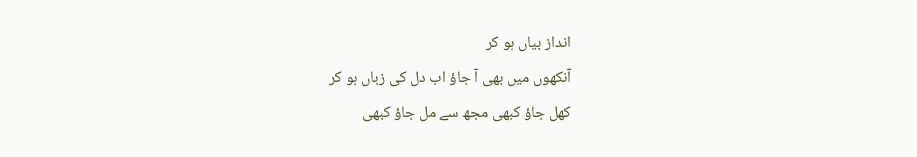انداز بیاں ہو کر
آنکھوں میں بھی آ جاؤ اب دل کی زباں ہو کر
کھل جاؤ کبھی مجھ سے مل جاؤ کبھی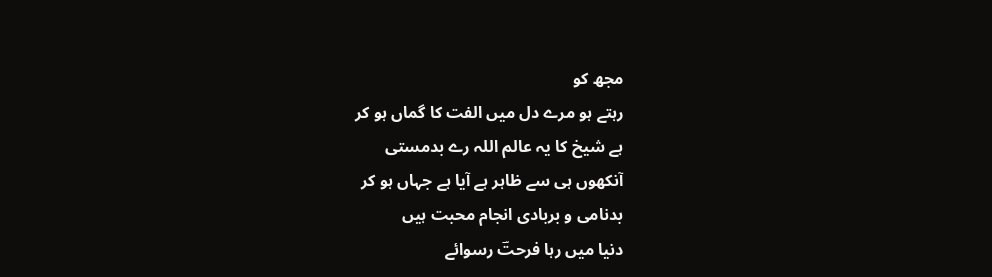مجھ کو
رہتے ہو مرے دل میں الفت کا گماں ہو کر
ہے شیخ کا یہ عالم اللہ رے بدمستی
آنکھوں ہی سے ظاہر ہے آیا ہے جہاں ہو کر
بدنامی و بربادی انجام محبت ہیں
دنیا میں رہا فرحتؔ رسوائے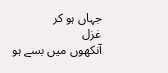جہاں ہو کر
غزل
آنکھوں میں بسے ہو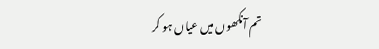تم آنکھوں میں عیاں ہو کر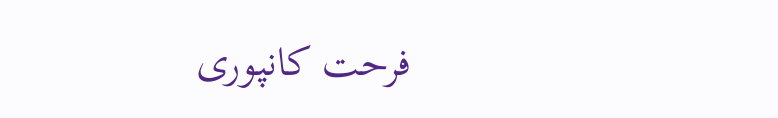فرحت کانپوری